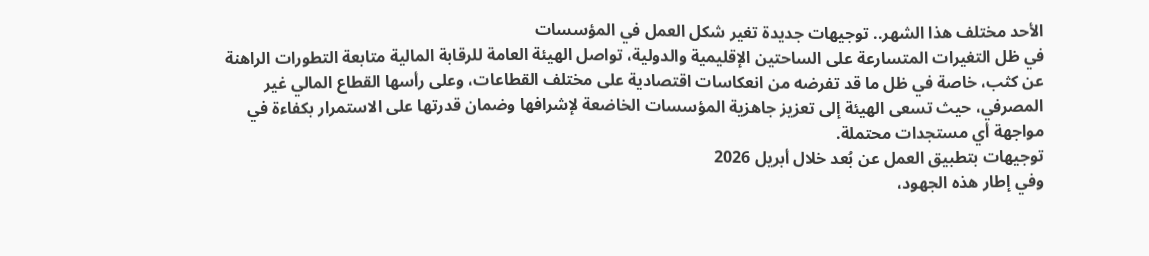الأحد مختلف هذا الشهر.. توجيهات جديدة تغير شكل العمل في المؤسسات
في ظل التغيرات المتسارعة على الساحتين الإقليمية والدولية، تواصل الهيئة العامة للرقابة المالية متابعة التطورات الراهنة عن كثب، خاصة في ظل ما قد تفرضه من انعكاسات اقتصادية على مختلف القطاعات، وعلى رأسها القطاع المالي غير المصرفي، حيث تسعى الهيئة إلى تعزيز جاهزية المؤسسات الخاضعة لإشرافها وضمان قدرتها على الاستمرار بكفاءة في مواجهة أي مستجدات محتملة.
توجيهات بتطبيق العمل عن بُعد خلال أبريل 2026
وفي إطار هذه الجهود،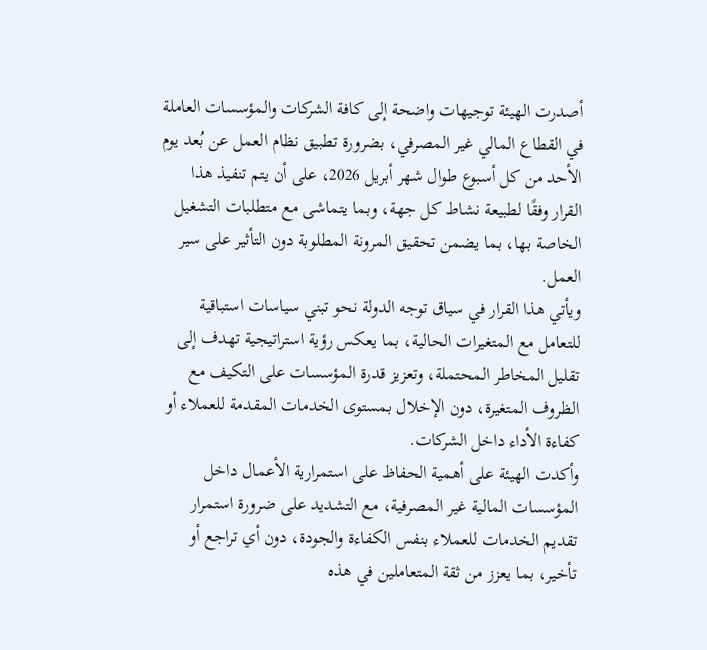أصدرت الهيئة توجيهات واضحة إلى كافة الشركات والمؤسسات العاملة في القطاع المالي غير المصرفي، بضرورة تطبيق نظام العمل عن بُعد يوم الأحد من كل أسبوع طوال شهر أبريل 2026، على أن يتم تنفيذ هذا القرار وفقًا لطبيعة نشاط كل جهة، وبما يتماشى مع متطلبات التشغيل الخاصة بها، بما يضمن تحقيق المرونة المطلوبة دون التأثير على سير العمل.
ويأتي هذا القرار في سياق توجه الدولة نحو تبني سياسات استباقية للتعامل مع المتغيرات الحالية، بما يعكس رؤية استراتيجية تهدف إلى تقليل المخاطر المحتملة، وتعزيز قدرة المؤسسات على التكيف مع الظروف المتغيرة، دون الإخلال بمستوى الخدمات المقدمة للعملاء أو كفاءة الأداء داخل الشركات.
وأكدت الهيئة على أهمية الحفاظ على استمرارية الأعمال داخل المؤسسات المالية غير المصرفية، مع التشديد على ضرورة استمرار تقديم الخدمات للعملاء بنفس الكفاءة والجودة، دون أي تراجع أو تأخير، بما يعزز من ثقة المتعاملين في هذه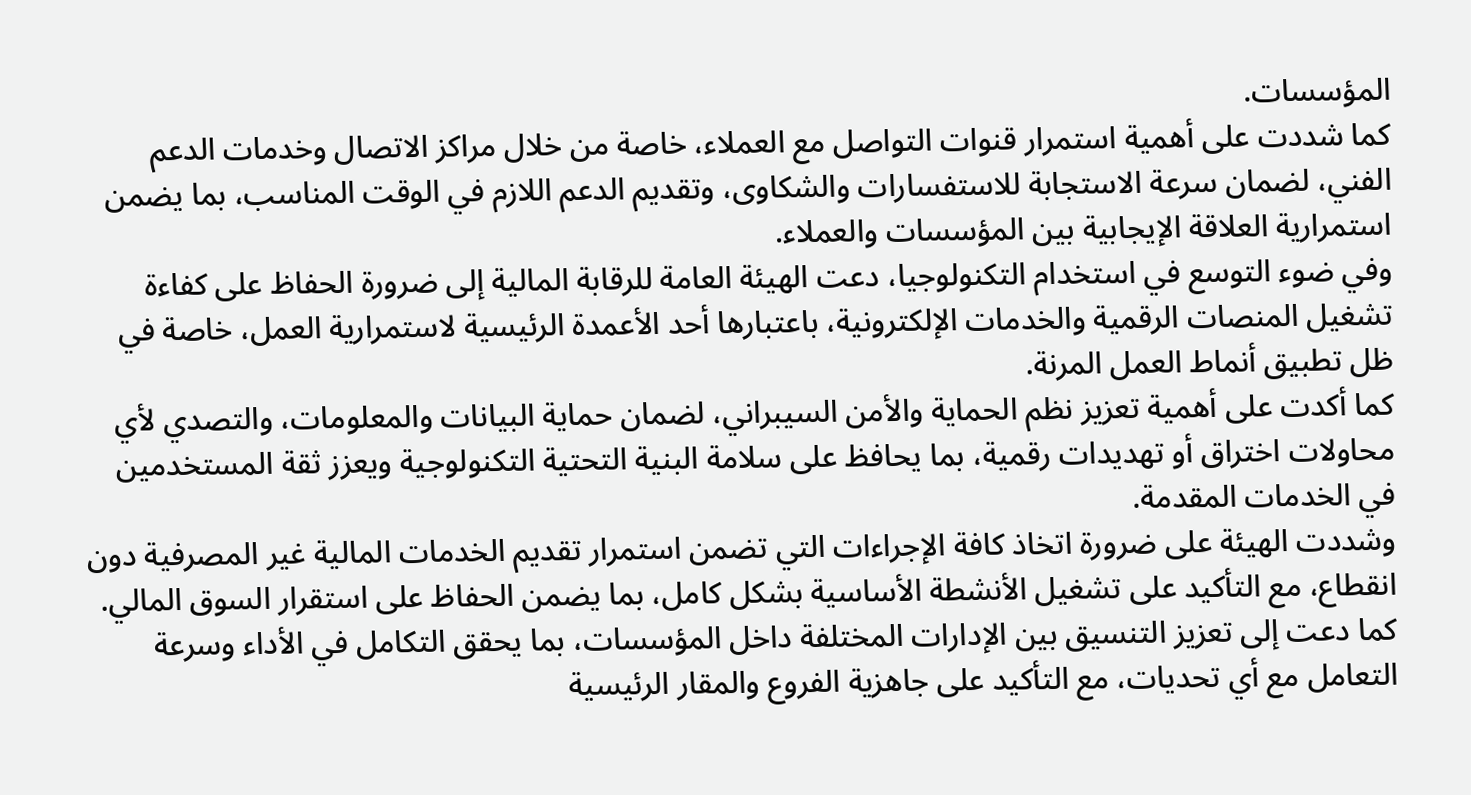المؤسسات.
كما شددت على أهمية استمرار قنوات التواصل مع العملاء، خاصة من خلال مراكز الاتصال وخدمات الدعم الفني، لضمان سرعة الاستجابة للاستفسارات والشكاوى، وتقديم الدعم اللازم في الوقت المناسب، بما يضمن استمرارية العلاقة الإيجابية بين المؤسسات والعملاء.
وفي ضوء التوسع في استخدام التكنولوجيا، دعت الهيئة العامة للرقابة المالية إلى ضرورة الحفاظ على كفاءة تشغيل المنصات الرقمية والخدمات الإلكترونية، باعتبارها أحد الأعمدة الرئيسية لاستمرارية العمل، خاصة في ظل تطبيق أنماط العمل المرنة.
كما أكدت على أهمية تعزيز نظم الحماية والأمن السيبراني، لضمان حماية البيانات والمعلومات، والتصدي لأي محاولات اختراق أو تهديدات رقمية، بما يحافظ على سلامة البنية التحتية التكنولوجية ويعزز ثقة المستخدمين في الخدمات المقدمة.
وشددت الهيئة على ضرورة اتخاذ كافة الإجراءات التي تضمن استمرار تقديم الخدمات المالية غير المصرفية دون انقطاع، مع التأكيد على تشغيل الأنشطة الأساسية بشكل كامل، بما يضمن الحفاظ على استقرار السوق المالي.
كما دعت إلى تعزيز التنسيق بين الإدارات المختلفة داخل المؤسسات، بما يحقق التكامل في الأداء وسرعة التعامل مع أي تحديات، مع التأكيد على جاهزية الفروع والمقار الرئيسية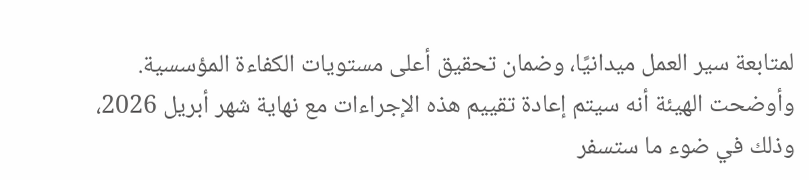لمتابعة سير العمل ميدانيًا، وضمان تحقيق أعلى مستويات الكفاءة المؤسسية.
وأوضحت الهيئة أنه سيتم إعادة تقييم هذه الإجراءات مع نهاية شهر أبريل 2026، وذلك في ضوء ما ستسفر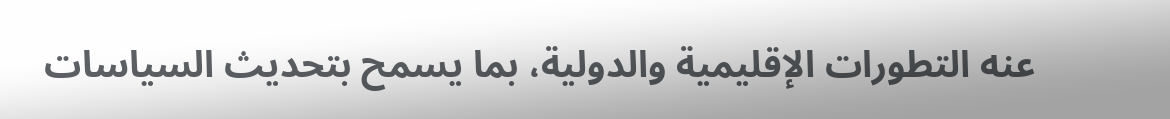عنه التطورات الإقليمية والدولية، بما يسمح بتحديث السياسات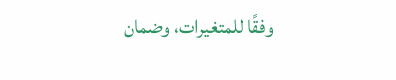وفقًا للمتغيرات، وضمان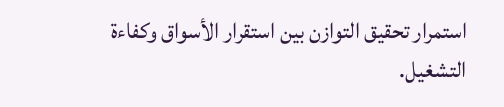استمرار تحقيق التوازن بين استقرار الأسواق وكفاءة التشغيل.